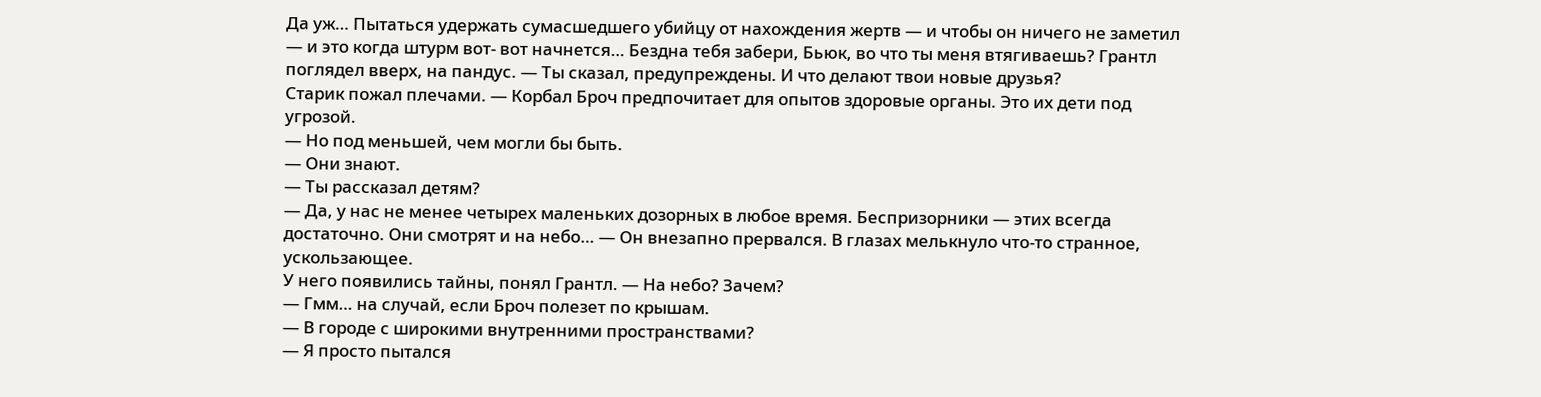Да уж… Пытаться удержать сумасшедшего убийцу от нахождения жертв — и чтобы он ничего не заметил — и это когда штурм вот- вот начнется… Бездна тебя забери, Бьюк, во что ты меня втягиваешь? Грантл поглядел вверх, на пандус. — Ты сказал, предупреждены. И что делают твои новые друзья?
Старик пожал плечами. — Корбал Броч предпочитает для опытов здоровые органы. Это их дети под угрозой.
— Но под меньшей, чем могли бы быть.
— Они знают.
— Ты рассказал детям?
— Да, у нас не менее четырех маленьких дозорных в любое время. Беспризорники — этих всегда достаточно. Они смотрят и на небо… — Он внезапно прервался. В глазах мелькнуло что-то странное, ускользающее.
У него появились тайны, понял Грантл. — На небо? Зачем?
— Гмм… на случай, если Броч полезет по крышам.
— В городе с широкими внутренними пространствами?
— Я просто пытался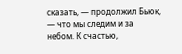сказать, — продолжил Бьюк, — что мы следим и за небом. К счастью,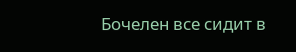Бочелен все сидит в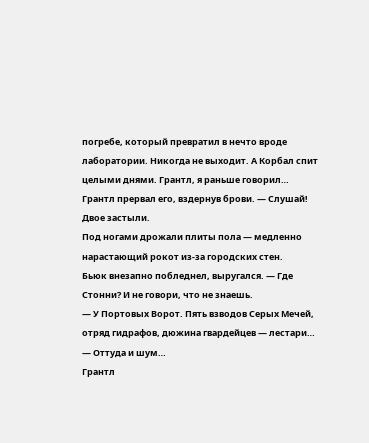погребе, который превратил в нечто вроде лаборатории. Никогда не выходит. А Корбал спит целыми днями. Грантл, я раньше говорил…
Грантл прервал его, вздернув брови. — Слушай!
Двое застыли.
Под ногами дрожали плиты пола — медленно нарастающий рокот из-за городских стен.
Бьюк внезапно побледнел, выругался. — Где Стонни? И не говори, что не знаешь.
— У Портовых Ворот. Пять взводов Серых Мечей, отряд гидрафов, дюжина гвардейцев — лестари…
— Оттуда и шум…
Грантл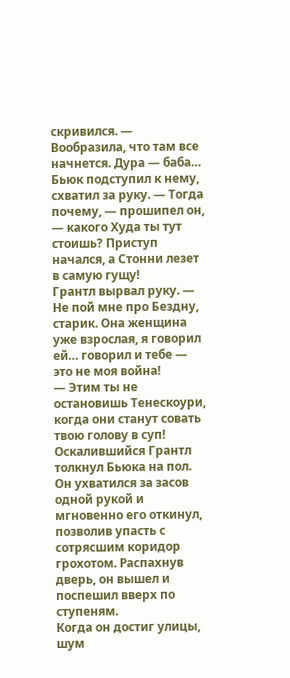скривился. — Вообразила, что там все начнется. Дура — баба…
Бьюк подступил к нему, схватил за руку. — Тогда почему, — прошипел он, — какого Худа ты тут стоишь? Приступ начался, а Стонни лезет в самую гущу!
Грантл вырвал руку. — Не пой мне про Бездну, старик. Она женщина уже взрослая, я говорил ей… говорил и тебе — это не моя война!
— Этим ты не остановишь Тенескоури, когда они станут совать твою голову в суп!
Оскалившийся Грантл толкнул Бьюка на пол. Он ухватился за засов одной рукой и мгновенно его откинул, позволив упасть с сотрясшим коридор грохотом. Распахнув дверь, он вышел и поспешил вверх по ступеням.
Когда он достиг улицы, шум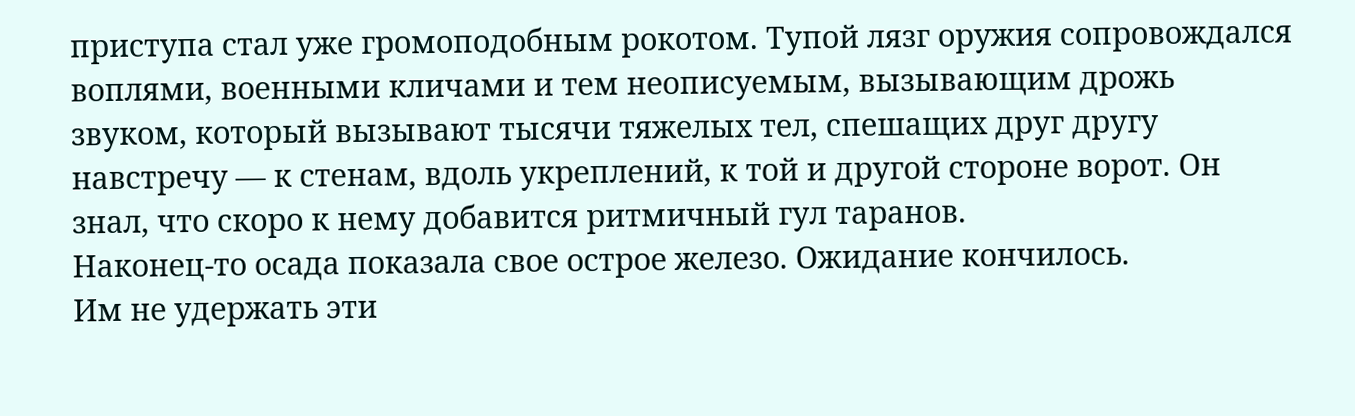приступа стал уже громоподобным рокотом. Тупой лязг оружия сопровождался воплями, военными кличами и тем неописуемым, вызывающим дрожь звуком, который вызывают тысячи тяжелых тел, спешащих друг другу навстречу — к стенам, вдоль укреплений, к той и другой стороне ворот. Он знал, что скоро к нему добавится ритмичный гул таранов.
Наконец-то осада показала свое острое железо. Ожидание кончилось.
Им не удержать эти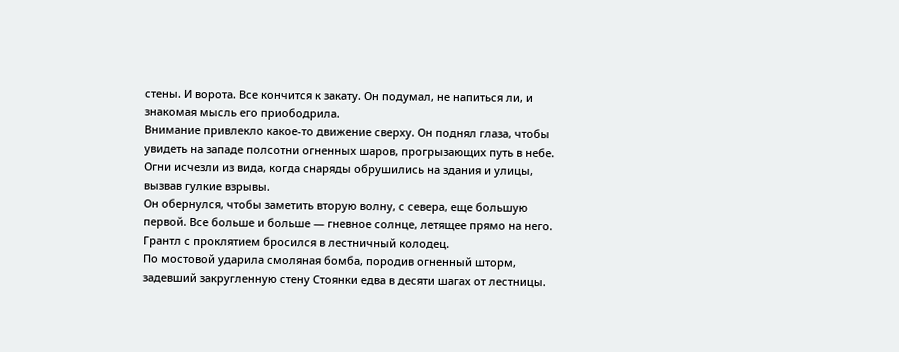стены. И ворота. Все кончится к закату. Он подумал, не напиться ли, и знакомая мысль его приободрила.
Внимание привлекло какое-то движение сверху. Он поднял глаза, чтобы увидеть на западе полсотни огненных шаров, прогрызающих путь в небе. Огни исчезли из вида, когда снаряды обрушились на здания и улицы, вызвав гулкие взрывы.
Он обернулся, чтобы заметить вторую волну, с севера, еще большую первой. Все больше и больше — гневное солнце, летящее прямо на него.
Грантл с проклятием бросился в лестничный колодец.
По мостовой ударила смоляная бомба, породив огненный шторм, задевший закругленную стену Стоянки едва в десяти шагах от лестницы.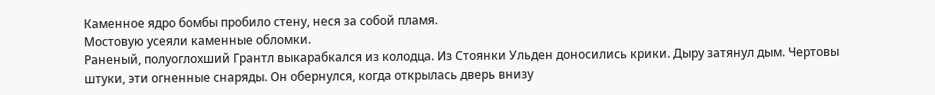Каменное ядро бомбы пробило стену, неся за собой пламя.
Мостовую усеяли каменные обломки.
Раненый, полуоглохший Грантл выкарабкался из колодца. Из Стоянки Ульден доносились крики. Дыру затянул дым. Чертовы штуки, эти огненные снаряды. Он обернулся, когда открылась дверь внизу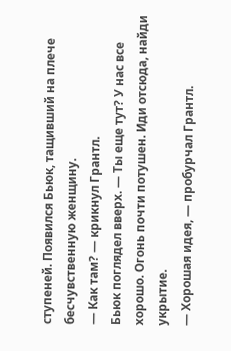ступеней. Появился Бьюк, тащивший на плече бесчувственную женщину.
— Как там? — крикнул Грантл.
Бьюк поглядел вверх. — Ты еще тут? У нас все хорошо. Огонь почти потушен. Иди отсюда, найди укрытие.
— Хорошая идея, — пробурчал Грантл.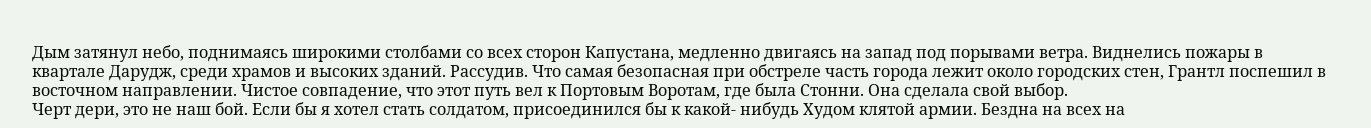Дым затянул небо, поднимаясь широкими столбами со всех сторон Капустана, медленно двигаясь на запад под порывами ветра. Виднелись пожары в квартале Дарудж, среди храмов и высоких зданий. Рассудив. Что самая безопасная при обстреле часть города лежит около городских стен, Грантл поспешил в восточном направлении. Чистое совпадение, что этот путь вел к Портовым Воротам, где была Стонни. Она сделала свой выбор.
Черт дери, это не наш бой. Если бы я хотел стать солдатом, присоединился бы к какой- нибудь Худом клятой армии. Бездна на всех на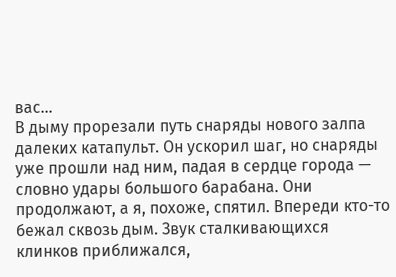вас…
В дыму прорезали путь снаряды нового залпа далеких катапульт. Он ускорил шаг, но снаряды уже прошли над ним, падая в сердце города — словно удары большого барабана. Они продолжают, а я, похоже, спятил. Впереди кто-то бежал сквозь дым. Звук сталкивающихся клинков приближался,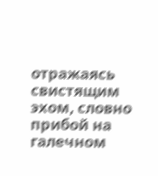отражаясь свистящим эхом, словно прибой на галечном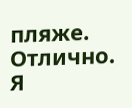пляже. Отлично. Я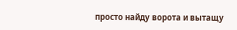просто найду ворота и вытащу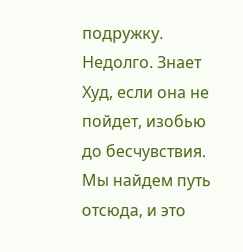подружку. Недолго. Знает Худ, если она не пойдет, изобью до бесчувствия. Мы найдем путь отсюда, и это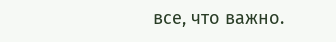все, что важно.